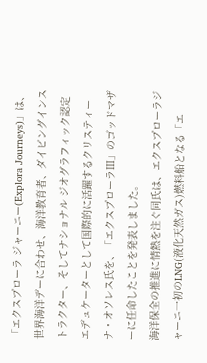「エクスプローラ ジャーニー(Explora Journeys)」は、世界海洋デーに合わせ、海洋教育者、ダイビングインストラクター、そしてナショナル ジオグラフィック認定エデュケーターとして国際的に活躍するクリスティーナ・オソレス氏を、「エクスプローラⅢ」のゴッドマザーに任命したことを発表しました。
海洋保全の推進に情熱を注ぐ同氏は、エクスプローラジャーニ一初のLNG(液化天然ガス)燃料船となる「エ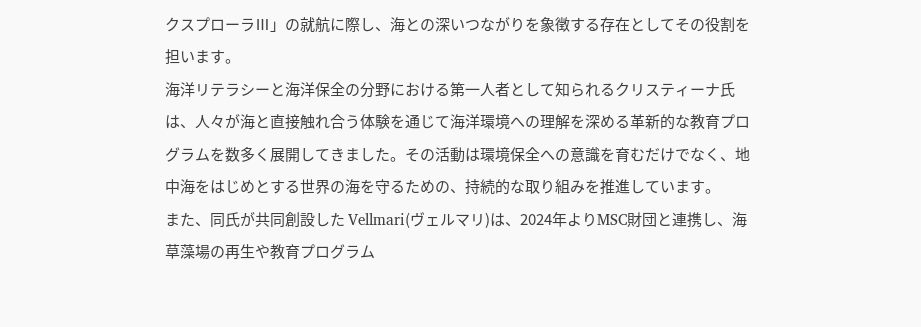クスプローラⅢ」の就航に際し、海との深いつながりを象徴する存在としてその役割を担います。
海洋リテラシーと海洋保全の分野における第一人者として知られるクリスティーナ氏は、人々が海と直接触れ合う体験を通じて海洋環境への理解を深める革新的な教育プログラムを数多く展開してきました。その活動は環境保全への意識を育むだけでなく、地中海をはじめとする世界の海を守るための、持続的な取り組みを推進しています。
また、同氏が共同創設した Vellmari(ヴェルマリ)は、2024年よりMSC財団と連携し、海草藻場の再生や教育プログラム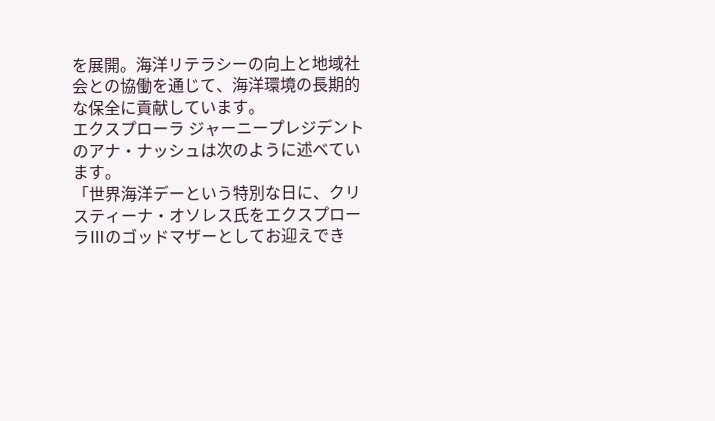を展開。海洋リテラシーの向上と地域社会との協働を通じて、海洋環境の長期的な保全に貢献しています。
エクスプローラ ジャーニープレジデントのアナ・ナッシュは次のように述べています。
「世界海洋デーという特別な日に、クリスティーナ・オソレス氏をエクスプローラⅢのゴッドマザーとしてお迎えでき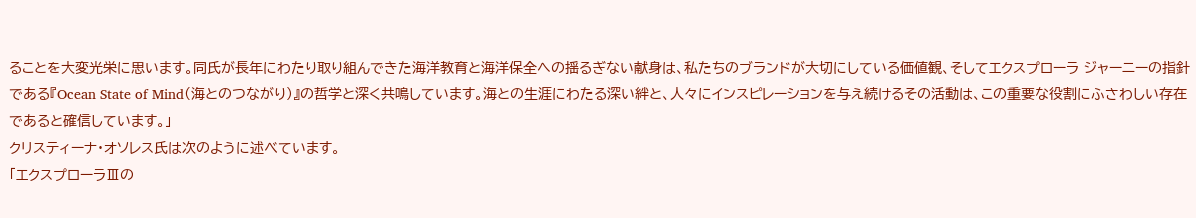ることを大変光栄に思います。同氏が長年にわたり取り組んできた海洋教育と海洋保全への揺るぎない献身は、私たちのブランドが大切にしている価値観、そしてエクスプローラ ジャーニーの指針である『Ocean State of Mind(海とのつながり)』の哲学と深く共鳴しています。海との生涯にわたる深い絆と、人々にインスピレーションを与え続けるその活動は、この重要な役割にふさわしい存在であると確信しています。」
クリスティーナ・オソレス氏は次のように述べています。
「エクスプローラⅢの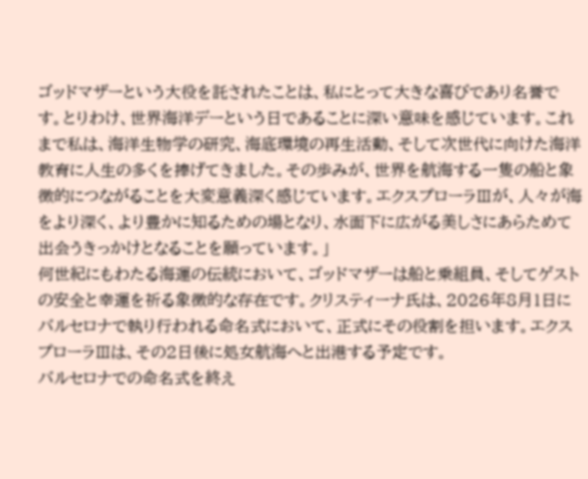ゴッドマザーという大役を託されたことは、私にとって大きな喜びであり名誉です。とりわけ、世界海洋デーという日であることに深い意味を感じています。これまで私は、海洋生物学の研究、海底環境の再生活動、そして次世代に向けた海洋教育に人生の多くを捧げてきました。その歩みが、世界を航海する一隻の船と象徴的につながることを大変意義深く感じています。エクスプローラⅢが、人々が海をより深く、より豊かに知るための場となり、水面下に広がる美しさにあらためて出会うきっかけとなることを願っています。」
何世紀にもわたる海運の伝統において、ゴッドマザーは船と乗組員、そしてゲストの安全と幸運を祈る象徴的な存在です。クリスティーナ氏は、2026年8月1日にバルセロナで執り行われる命名式において、正式にその役割を担います。エクスプローラⅢは、その2日後に処女航海へと出港する予定です。
バルセロナでの命名式を終え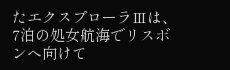たエクスプローラⅢは、7泊の処女航海でリスボンへ向けて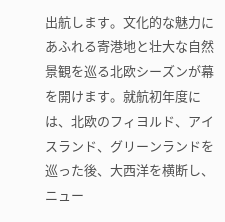出航します。文化的な魅力にあふれる寄港地と壮大な自然景観を巡る北欧シーズンが幕を開けます。就航初年度には、北欧のフィヨルド、アイスランド、グリーンランドを巡った後、大西洋を横断し、ニュー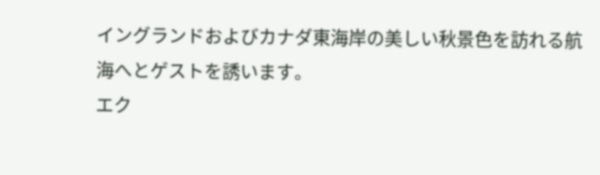イングランドおよびカナダ東海岸の美しい秋景色を訪れる航海へとゲストを誘います。
エク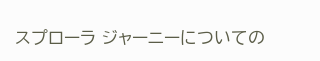スプローラ ジャーニーについての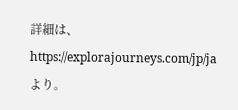詳細は、https://explorajourneys.com/jp/ja より。